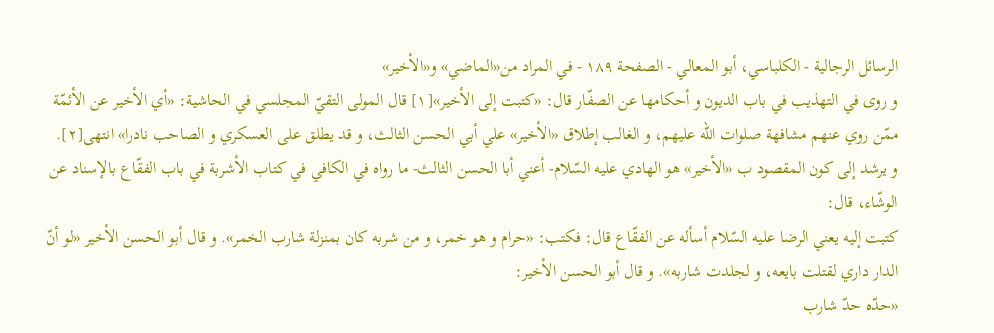الرسائل الرجالية - الكلباسي، أبو المعالي - الصفحة ١٨٩ - في المراد من«الماضي» و«الأخير»
و روى في التهذيب في باب الديون و أحكامها عن الصفّار قال: «كتبت إلى الأخير»[١] قال المولى التقيّ المجلسي في الحاشية: «أي الأخير عن الأئمّة ممّن روي عنهم مشافهة صلوات اللّه عليهم، و الغالب إطلاق «الأخير» علي أبي الحسن الثالث، و قد يطلق على العسكري و الصاحب نادرا» انتهى[٢].
و يرشد إلى كون المقصود ب «الأخير» هو الهادي عليه السّلام- أعني أبا الحسن الثالث- ما رواه في الكافي في كتاب الأشربة في باب الفقّاع بالإسناد عن الوشّاء، قال:
كتبت إليه يعني الرضا عليه السّلام أسأله عن الفقّاع قال: فكتب: «حرام و هو خمر، و من شربه كان بمنزلة شارب الخمر». و قال أبو الحسن الأخير «لو أنّ الدار داري لقتلت بايعه، و لجلدت شاربه». و قال أبو الحسن الأخير:
«حدّه حدّ شارب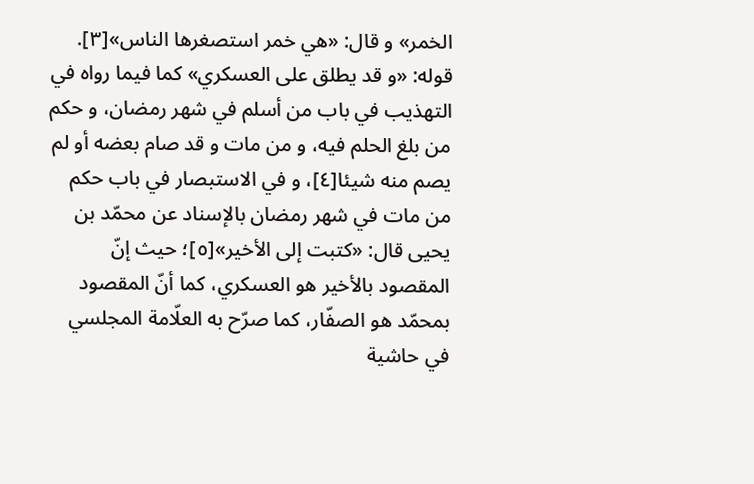الخمر» و قال: «هي خمر استصغرها الناس»[٣].
قوله: «و قد يطلق على العسكري» كما فيما رواه في التهذيب في باب من أسلم في شهر رمضان، و حكم من بلغ الحلم فيه، و من مات و قد صام بعضه أو لم يصم منه شيئا[٤]، و في الاستبصار في باب حكم من مات في شهر رمضان بالإسناد عن محمّد بن يحيى قال: «كتبت إلى الأخير»[٥]؛ حيث إنّ المقصود بالأخير هو العسكري، كما أنّ المقصود بمحمّد هو الصفّار، كما صرّح به العلّامة المجلسي في حاشية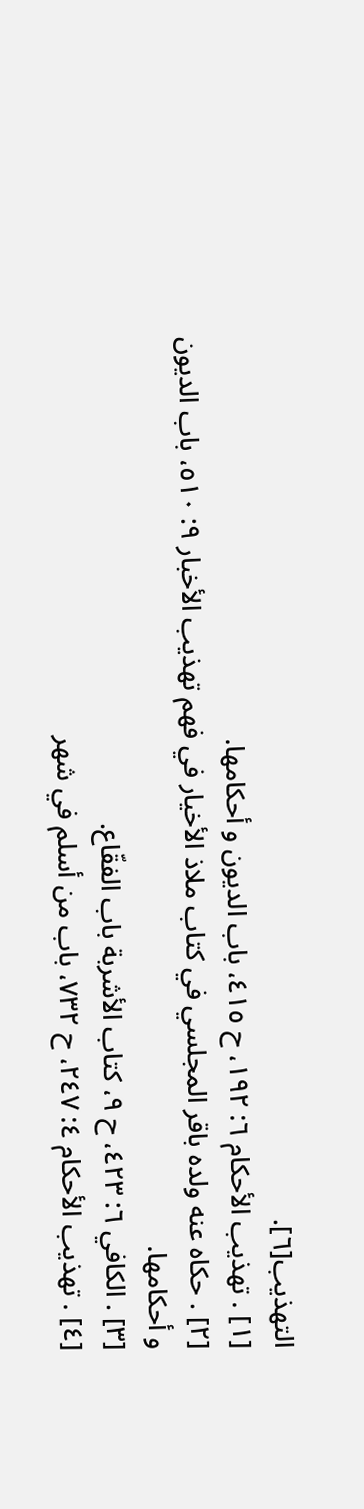التهذيب[٦].
[١] . تهذيب الأحكام ٦: ١٩٢، ح ٤١٥، باب الديون و أحكامها.
[٢] . حكاه عنه ولده باقر المجلسي في كتاب ملاذ الأخيار في فهم تهذيب الأخبار ٩: ٥١٠، باب الديون و أحكامها.
[٣] . الكافي ٦: ٤٢٣، ح ٩، كتاب الأشربة باب الفقّاع.
[٤] . تهذيب الأحكام ٤: ٢٤٧، ح ٧٣٢، باب من أسلم في شهر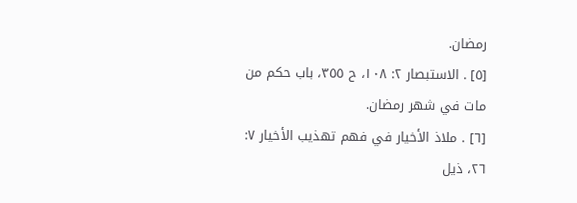رمضان.
[٥] . الاستبصار ٢: ١٠٨، ح ٣٥٥، باب حكم من مات في شهر رمضان.
[٦] . ملاذ الأخيار في فهم تهذيب الأخيار ٧: ٢٦، ذيل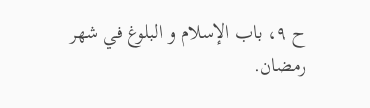ح ٩، باب الإسلام و البلوغ في شهر رمضان.